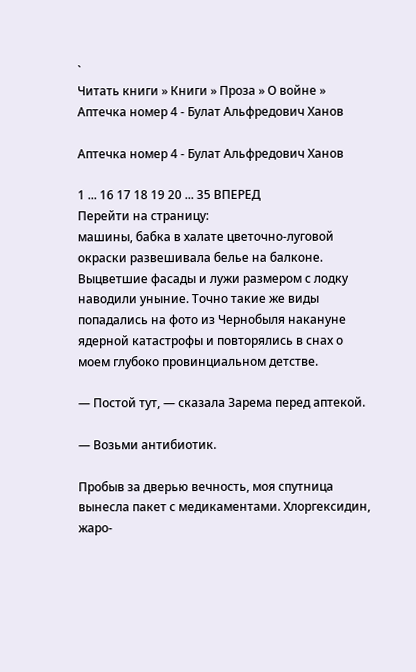`
Читать книги » Книги » Проза » О войне » Аптечка номер 4 - Булат Альфредович Ханов

Аптечка номер 4 - Булат Альфредович Ханов

1 ... 16 17 18 19 20 ... 35 ВПЕРЕД
Перейти на страницу:
машины, бабка в халате цветочно-луговой окраски развешивала белье на балконе. Выцветшие фасады и лужи размером с лодку наводили уныние. Точно такие же виды попадались на фото из Чернобыля накануне ядерной катастрофы и повторялись в снах о моем глубоко провинциальном детстве.

— Постой тут, — сказала Зарема перед аптекой.

— Возьми антибиотик.

Пробыв за дверью вечность, моя спутница вынесла пакет с медикаментами. Хлоргексидин, жаро-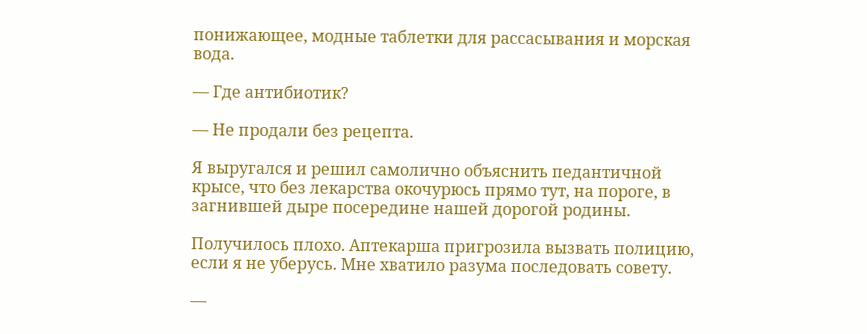понижающее, модные таблетки для рассасывания и морская вода.

— Где антибиотик?

— Не продали без рецепта.

Я выругался и решил самолично объяснить педантичной крысе, что без лекарства окочурюсь прямо тут, на пороге, в загнившей дыре посередине нашей дорогой родины.

Получилось плохо. Аптекарша пригрозила вызвать полицию, если я не уберусь. Мне хватило разума последовать совету.

—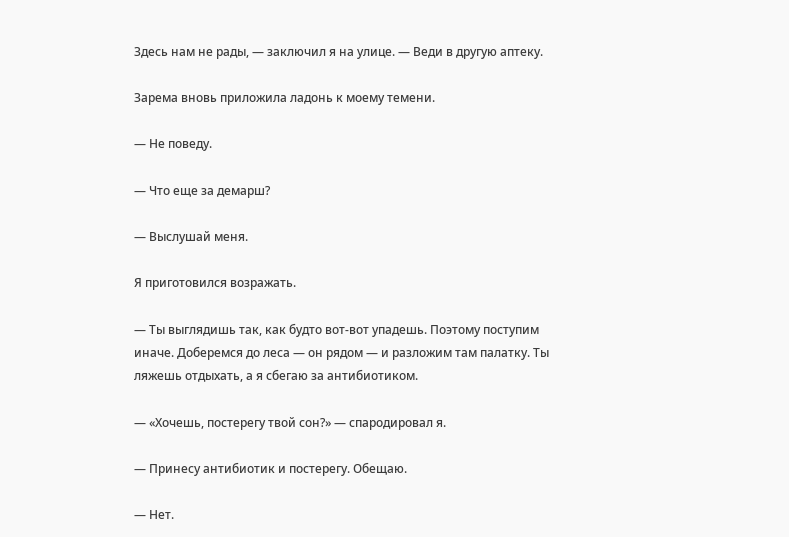Здесь нам не рады, — заключил я на улице. — Веди в другую аптеку.

Зарема вновь приложила ладонь к моему темени.

— Не поведу.

— Что еще за демарш?

— Выслушай меня.

Я приготовился возражать.

— Ты выглядишь так, как будто вот-вот упадешь. Поэтому поступим иначе. Доберемся до леса — он рядом — и разложим там палатку. Ты ляжешь отдыхать, а я сбегаю за антибиотиком.

— «Хочешь, постерегу твой сон?» — спародировал я.

— Принесу антибиотик и постерегу. Обещаю.

— Нет.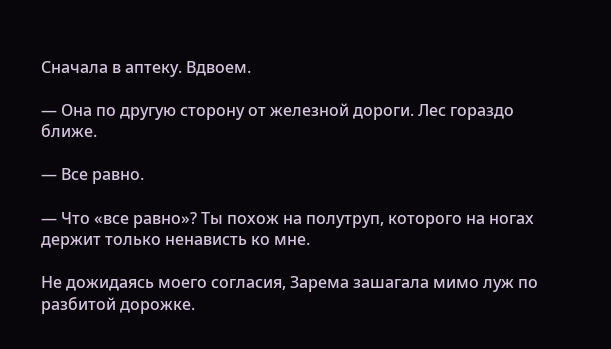Сначала в аптеку. Вдвоем.

— Она по другую сторону от железной дороги. Лес гораздо ближе.

— Все равно.

— Что «все равно»? Ты похож на полутруп, которого на ногах держит только ненависть ко мне.

Не дожидаясь моего согласия, Зарема зашагала мимо луж по разбитой дорожке.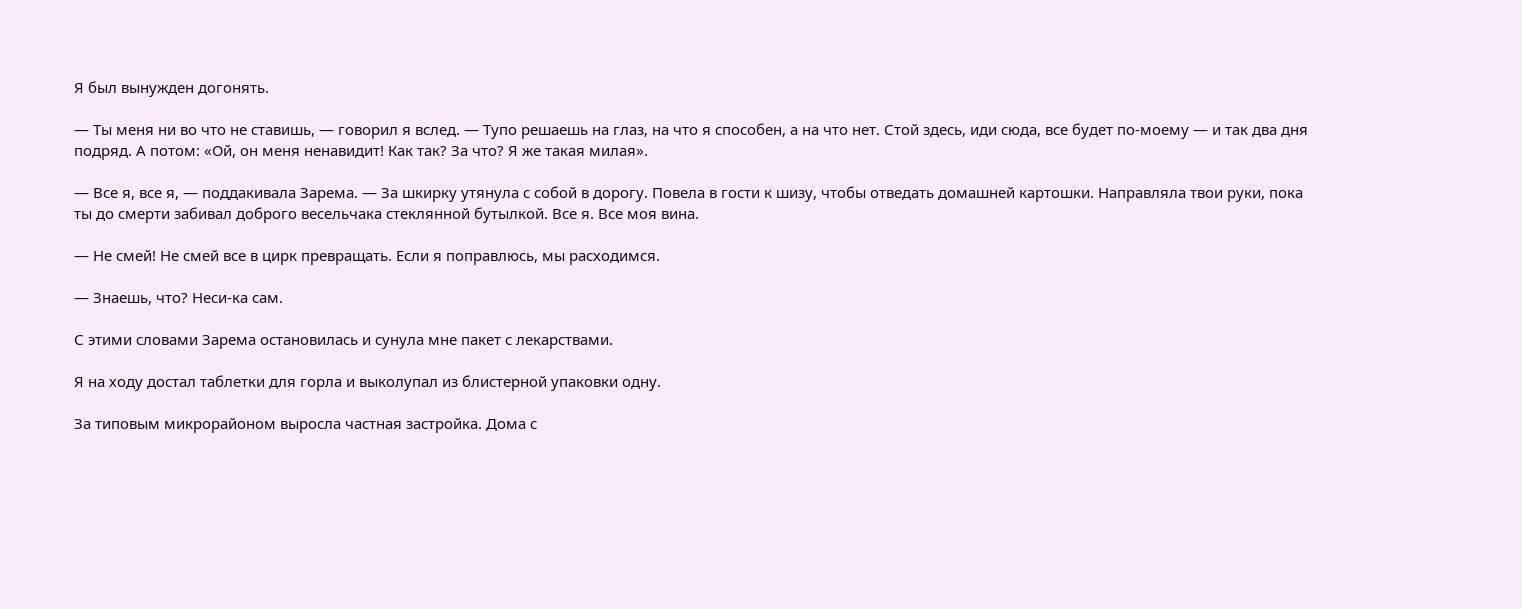Я был вынужден догонять.

— Ты меня ни во что не ставишь, — говорил я вслед. — Тупо решаешь на глаз, на что я способен, а на что нет. Стой здесь, иди сюда, все будет по-моему — и так два дня подряд. А потом: «Ой, он меня ненавидит! Как так? За что? Я же такая милая».

— Все я, все я, — поддакивала Зарема. — За шкирку утянула с собой в дорогу. Повела в гости к шизу, чтобы отведать домашней картошки. Направляла твои руки, пока ты до смерти забивал доброго весельчака стеклянной бутылкой. Все я. Все моя вина.

— Не смей! Не смей все в цирк превращать. Если я поправлюсь, мы расходимся.

— Знаешь, что? Неси-ка сам.

С этими словами Зарема остановилась и сунула мне пакет с лекарствами.

Я на ходу достал таблетки для горла и выколупал из блистерной упаковки одну.

За типовым микрорайоном выросла частная застройка. Дома с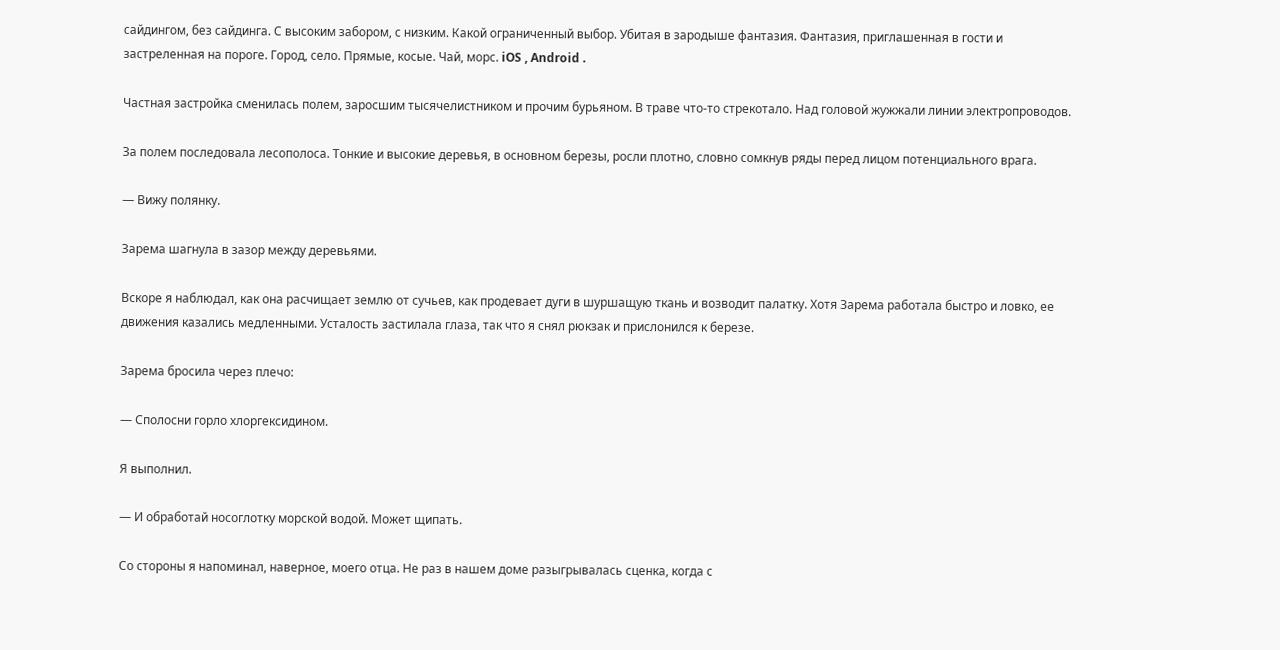сайдингом, без сайдинга. С высоким забором, с низким. Какой ограниченный выбор. Убитая в зародыше фантазия. Фантазия, приглашенная в гости и застреленная на пороге. Город, село. Прямые, косые. Чай, морс. iOS , Android .

Частная застройка сменилась полем, заросшим тысячелистником и прочим бурьяном. В траве что-то стрекотало. Над головой жужжали линии электропроводов.

За полем последовала лесополоса. Тонкие и высокие деревья, в основном березы, росли плотно, словно сомкнув ряды перед лицом потенциального врага.

— Вижу полянку.

Зарема шагнула в зазор между деревьями.

Вскоре я наблюдал, как она расчищает землю от сучьев, как продевает дуги в шуршащую ткань и возводит палатку. Хотя Зарема работала быстро и ловко, ее движения казались медленными. Усталость застилала глаза, так что я снял рюкзак и прислонился к березе.

Зарема бросила через плечо:

— Сполосни горло хлоргексидином.

Я выполнил.

— И обработай носоглотку морской водой. Может щипать.

Со стороны я напоминал, наверное, моего отца. Не раз в нашем доме разыгрывалась сценка, когда с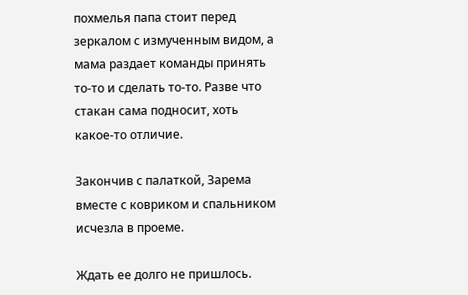похмелья папа стоит перед зеркалом с измученным видом, а мама раздает команды принять то-то и сделать то-то. Разве что стакан сама подносит, хоть какое-то отличие.

Закончив с палаткой, Зарема вместе с ковриком и спальником исчезла в проеме.

Ждать ее долго не пришлось.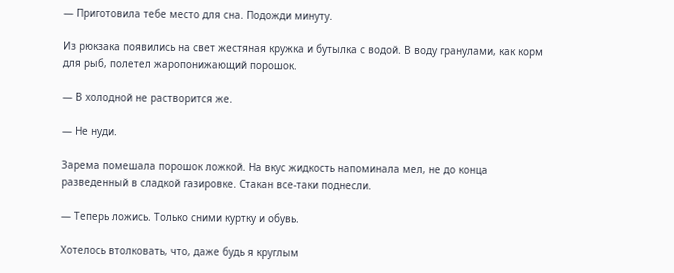— Приготовила тебе место для сна. Подожди минуту.

Из рюкзака появились на свет жестяная кружка и бутылка с водой. В воду гранулами, как корм для рыб, полетел жаропонижающий порошок.

— В холодной не растворится же.

— Не нуди.

Зарема помешала порошок ложкой. На вкус жидкость напоминала мел, не до конца разведенный в сладкой газировке. Стакан все-таки поднесли.

— Теперь ложись. Только сними куртку и обувь.

Хотелось втолковать, что, даже будь я круглым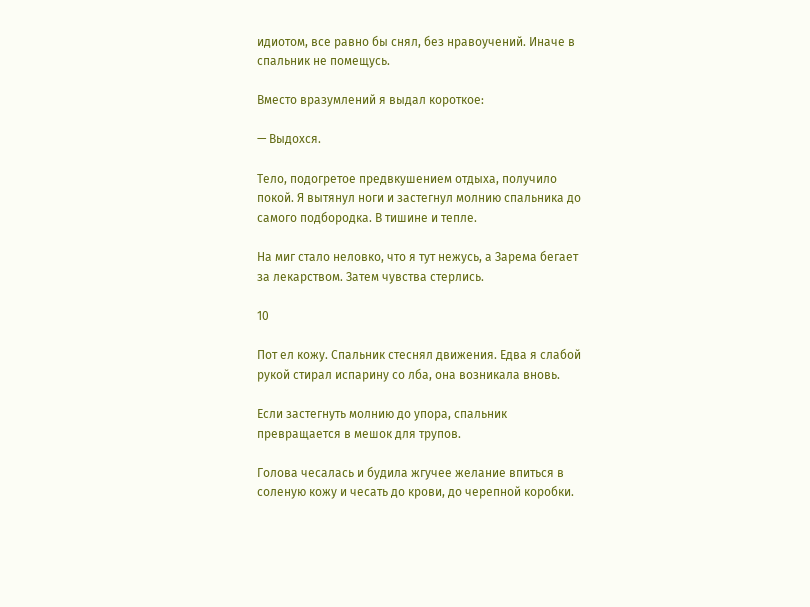идиотом, все равно бы снял, без нравоучений. Иначе в спальник не помещусь.

Вместо вразумлений я выдал короткое:

— Выдохся.

Тело, подогретое предвкушением отдыха, получило покой. Я вытянул ноги и застегнул молнию спальника до самого подбородка. В тишине и тепле.

На миг стало неловко, что я тут нежусь, а Зарема бегает за лекарством. Затем чувства стерлись.

10

Пот ел кожу. Спальник стеснял движения. Едва я слабой рукой стирал испарину со лба, она возникала вновь.

Если застегнуть молнию до упора, спальник превращается в мешок для трупов.

Голова чесалась и будила жгучее желание впиться в соленую кожу и чесать до крови, до черепной коробки.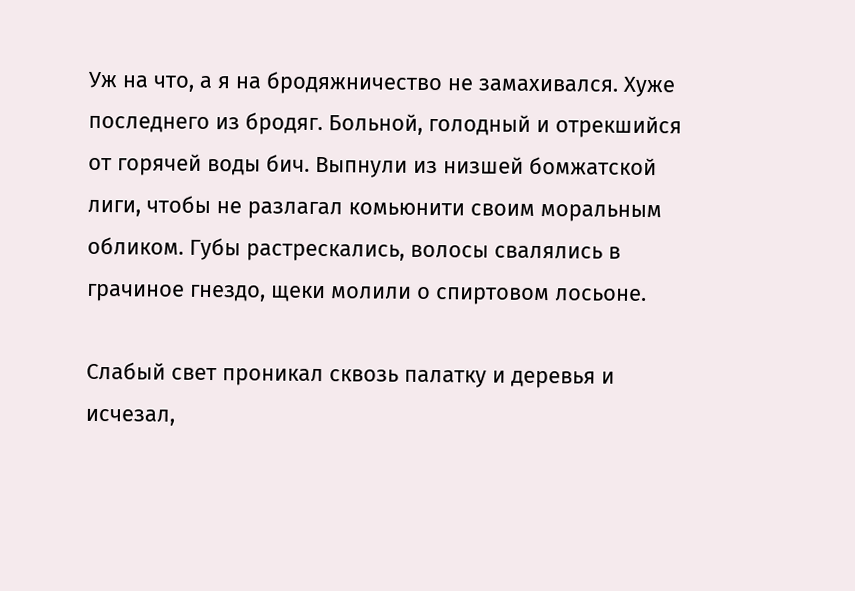Уж на что, а я на бродяжничество не замахивался. Хуже последнего из бродяг. Больной, голодный и отрекшийся от горячей воды бич. Выпнули из низшей бомжатской лиги, чтобы не разлагал комьюнити своим моральным обликом. Губы растрескались, волосы свалялись в грачиное гнездо, щеки молили о спиртовом лосьоне.

Слабый свет проникал сквозь палатку и деревья и исчезал,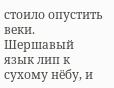стоило опустить веки. Шершавый язык лип к сухому нёбу, и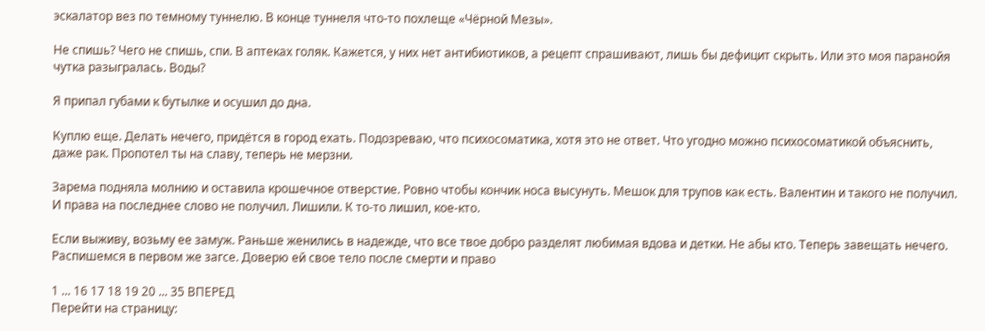эскалатор вез по темному туннелю. В конце туннеля что-то похлеще «Чёрной Мезы».

Не спишь? Чего не спишь, спи. В аптеках голяк. Кажется, у них нет антибиотиков, а рецепт спрашивают, лишь бы дефицит скрыть. Или это моя паранойя чутка разыгралась. Воды?

Я припал губами к бутылке и осушил до дна.

Куплю еще. Делать нечего, придётся в город ехать. Подозреваю, что психосоматика, хотя это не ответ. Что угодно можно психосоматикой объяснить, даже рак. Пропотел ты на славу, теперь не мерзни.

Зарема подняла молнию и оставила крошечное отверстие. Ровно чтобы кончик носа высунуть. Мешок для трупов как есть. Валентин и такого не получил. И права на последнее слово не получил. Лишили. К то-то лишил, кое-кто.

Если выживу, возьму ее замуж. Раньше женились в надежде, что все твое добро разделят любимая вдова и детки. Не абы кто. Теперь завещать нечего. Распишемся в первом же загсе. Доверю ей свое тело после смерти и право

1 ... 16 17 18 19 20 ... 35 ВПЕРЕД
Перейти на страницу: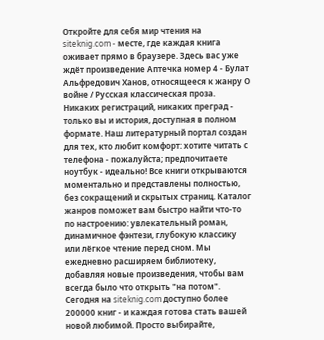Откройте для себя мир чтения на siteknig.com - месте, где каждая книга оживает прямо в браузере. Здесь вас уже ждёт произведение Аптечка номер 4 - Булат Альфредович Ханов, относящееся к жанру О войне / Русская классическая проза. Никаких регистраций, никаких преград - только вы и история, доступная в полном формате. Наш литературный портал создан для тех, кто любит комфорт: хотите читать с телефона - пожалуйста; предпочитаете ноутбук - идеально! Все книги открываются моментально и представлены полностью, без сокращений и скрытых страниц. Каталог жанров поможет вам быстро найти что-то по настроению: увлекательный роман, динамичное фэнтези, глубокую классику или лёгкое чтение перед сном. Мы ежедневно расширяем библиотеку, добавляя новые произведения, чтобы вам всегда было что открыть "на потом". Сегодня на siteknig.com доступно более 200000 книг - и каждая готова стать вашей новой любимой. Просто выбирайте,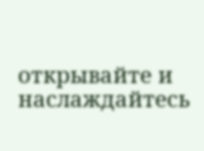открывайте и наслаждайтесь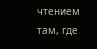чтением там, где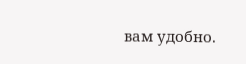вам удобно.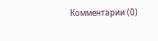Комментарии (0)